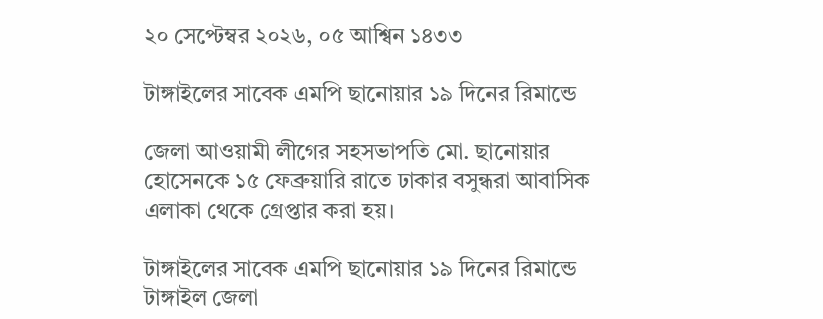২০ সেপ্টেম্বর ২০২৬, ০৫ আশ্বিন ১৪৩৩

টাঙ্গাইলের সাবেক এমপি ছানোয়ার ১৯ দিনের রিমান্ডে

জেলা আওয়ামী লীগের সহসভাপতি মো. ছানোয়ার হোসেনকে ১৫ ফেব্রুয়ারি রাতে ঢাকার বসুন্ধরা আবাসিক এলাকা থেকে গ্রেপ্তার করা হয়।

টাঙ্গাইলের সাবেক এমপি ছানোয়ার ১৯ দিনের রিমান্ডে
টাঙ্গাইল জেলা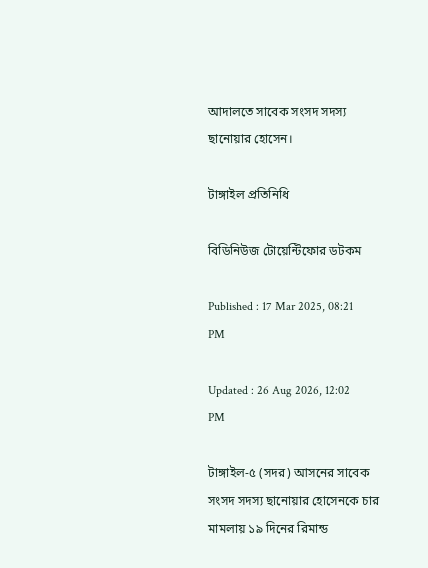আদালতে সাবেক সংসদ সদস্য ছানোয়ার হোসেন।

টাঙ্গাইল প্রতিনিধি

বিডিনিউজ টোয়েন্টিফোর ডটকম

Published : 17 Mar 2025, 08:21 PM

Updated : 26 Aug 2026, 12:02 PM

টাঙ্গাইল-৫ (সদর) আসনের সাবেক সংসদ সদস্য ছানোয়ার হোসেনকে চার মামলায় ১৯ দিনের রিমান্ড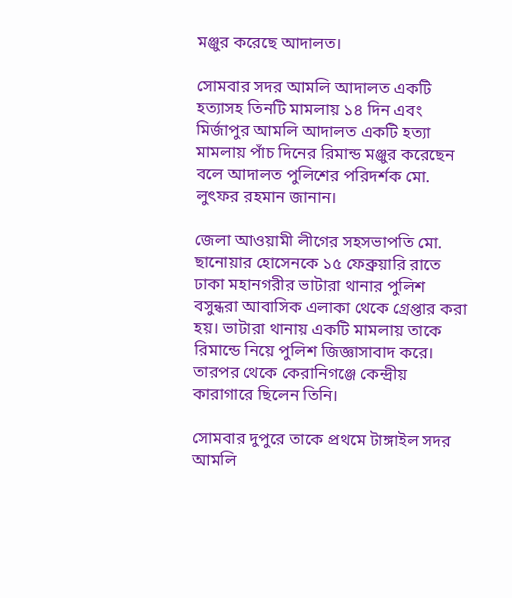মঞ্জুর করেছে আদালত।

সোমবার সদর আমলি আদালত একটি হত্যাসহ তিনটি মামলায় ১৪ দিন এবং মির্জাপুর আমলি আদালত একটি হত্যা মামলায় পাঁচ দিনের রিমান্ড মঞ্জুর করেছেন বলে আদালত পুলিশের পরিদর্শক মো. লুৎফর রহমান জানান।

জেলা আওয়ামী লীগের সহসভাপতি মো. ছানোয়ার হোসেনকে ১৫ ফেব্রুয়ারি রাতে ঢাকা মহানগরীর ভাটারা থানার পুলিশ বসুন্ধরা আবাসিক এলাকা থেকে গ্রেপ্তার করা হয়। ভাটারা থানায় একটি মামলায় তাকে রিমান্ডে নিয়ে পুলিশ জিজ্ঞাসাবাদ করে। তারপর থেকে কেরানিগঞ্জে কেন্দ্রীয় কারাগারে ছিলেন তিনি।

সোমবার দুপুরে তাকে প্রথমে টাঙ্গাইল সদর আমলি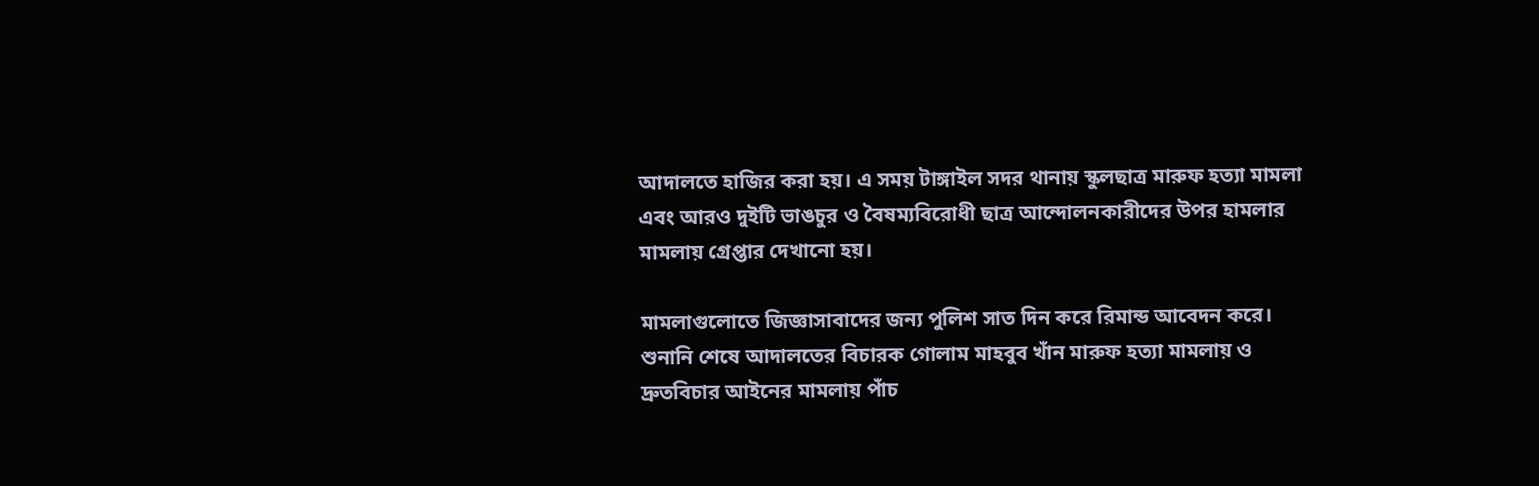আদালতে হাজির করা হয়। এ সময় টাঙ্গাইল সদর থানায় স্কুলছাত্র মারুফ হত্যা মামলা এবং আরও দুইটি ভাঙচুর ও বৈষম্যবিরোধী ছাত্র আন্দোলনকারীদের উপর হামলার মামলায় গ্রেপ্তার দেখানো হয়।

মামলাগুলোতে জিজ্ঞাসাবাদের জন্য পুলিশ সাত দিন করে রিমান্ড আবেদন করে। শুনানি শেষে আদালতের বিচারক গোলাম মাহবুব খাঁন মারুফ হত্যা মামলায় ও দ্রুতবিচার আইনের মামলায় পাঁচ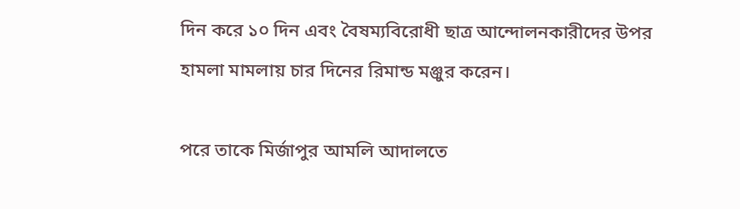দিন করে ১০ দিন এবং বৈষম্যবিরোধী ছাত্র আন্দোলনকারীদের উপর হামলা মামলায় চার দিনের রিমান্ড মঞ্জুর করেন।

পরে তাকে মির্জাপুর আমলি আদালতে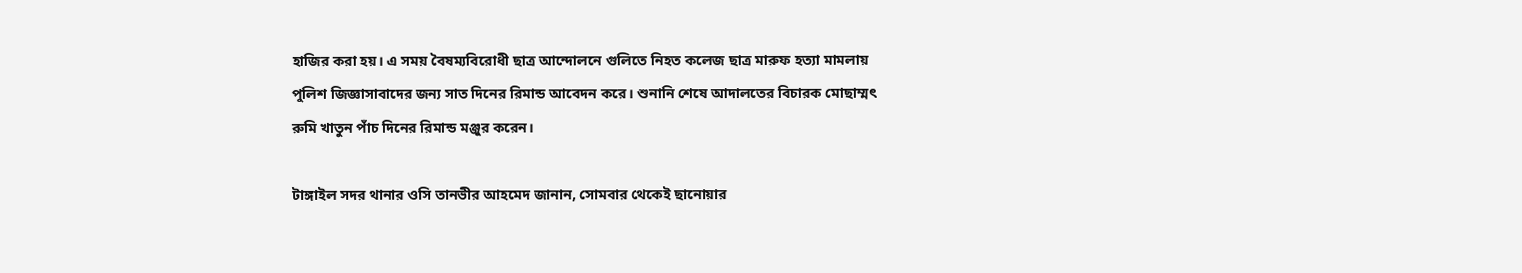হাজির করা হয়। এ সময় বৈষম্যবিরোধী ছাত্র আন্দোলনে গুলিতে নিহত কলেজ ছাত্র মারুফ হত্যা মামলায় পুলিশ জিজ্ঞাসাবাদের জন্য সাত দিনের রিমান্ড আবেদন করে। শুনানি শেষে আদালতের বিচারক মোছাম্মৎ রুমি খাতুন পাঁচ দিনের রিমান্ড মঞ্জুর করেন।

টাঙ্গাইল সদর থানার ওসি তানভীর আহমেদ জানান, সোমবার থেকেই ছানোয়ার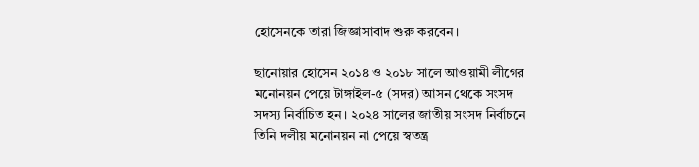হোসেনকে তারা জিজ্ঞাসাবাদ শুরু করবেন।

ছানোয়ার হোসেন ২০১৪ ও ২০১৮ সালে আওয়ামী লীগের মনোনয়ন পেয়ে টাঙ্গাইল-৫ (সদর) আসন থেকে সংসদ সদস্য নির্বাচিত হন। ২০২৪ সালের জাতীয় সংসদ নির্বাচনে তিনি দলীয় মনোনয়ন না পেয়ে স্বতন্ত্র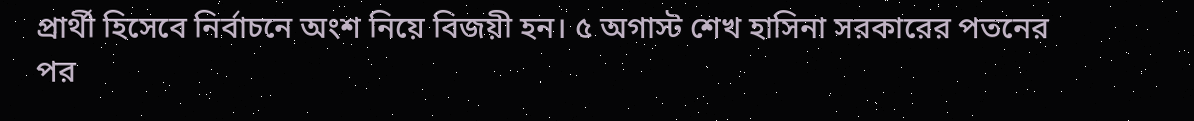প্রার্থী হিসেবে নির্বাচনে অংশ নিয়ে বিজয়ী হন। ৫ অগাস্ট শেখ হাসিনা সরকারের পতনের পর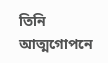তিনি আত্মগোপনে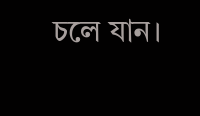চলে যান।